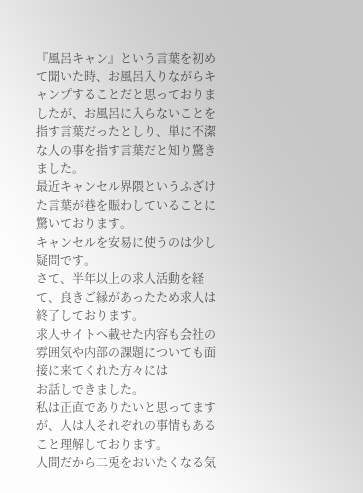『風呂キャン』という言葉を初めて聞いた時、お風呂入りながらキャンプすることだと思っておりましたが、お風呂に入らないことを指す言葉だったとしり、単に不潔な人の事を指す言葉だと知り驚きました。
最近キャンセル界隈というふざけた言葉が巷を賑わしていることに驚いております。
キャンセルを安易に使うのは少し疑問です。
さて、半年以上の求人活動を経て、良きご縁があったため求人は終了しております。
求人サイトへ載せた内容も会社の雰囲気や内部の課題についても面接に来てくれた方々には
お話しできました。
私は正直でありたいと思ってますが、人は人それぞれの事情もあること理解しております。
人間だから二兎をおいたくなる気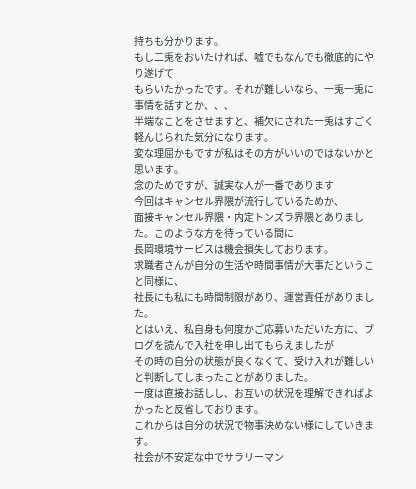持ちも分かります。
もし二兎をおいたければ、嘘でもなんでも徹底的にやり遂げて
もらいたかったです。それが難しいなら、一兎一兎に事情を話すとか、、、
半端なことをさせますと、補欠にされた一兎はすごく軽んじられた気分になります。
変な理屈かもですが私はその方がいいのではないかと思います。
念のためですが、誠実な人が一番であります
今回はキャンセル界隈が流行しているためか、
面接キャンセル界隈・内定トンズラ界隈とありました。このような方を待っている間に
長岡環境サービスは機会損失しております。
求職者さんが自分の生活や時間事情が大事だということ同様に、
社長にも私にも時間制限があり、運営責任がありました。
とはいえ、私自身も何度かご応募いただいた方に、ブログを読んで入社を申し出てもらえましたが
その時の自分の状態が良くなくて、受け入れが難しいと判断してしまったことがありました。
一度は直接お話しし、お互いの状況を理解できればよかったと反省しております。
これからは自分の状況で物事決めない様にしていきます。
社会が不安定な中でサラリーマン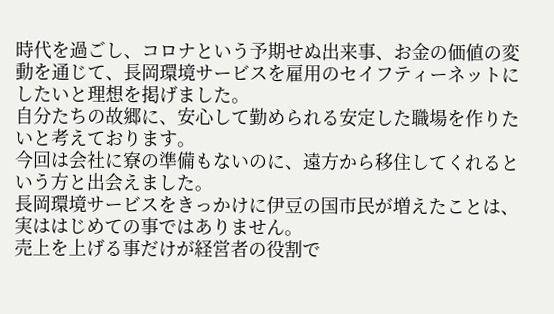時代を過ごし、コロナという予期せぬ出来事、お金の価値の変動を通じて、長岡環境サービスを雇用のセイフティーネットにしたいと理想を掲げました。
自分たちの故郷に、安心して勤められる安定した職場を作りたいと考えております。
今回は会社に寮の準備もないのに、遠方から移住してくれるという方と出会えました。
長岡環境サービスをきっかけに伊豆の国市民が増えたことは、実ははじめての事ではありません。
売上を上げる事だけが経営者の役割で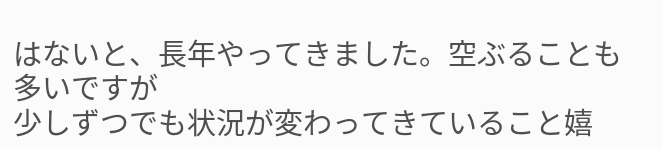はないと、長年やってきました。空ぶることも多いですが
少しずつでも状況が変わってきていること嬉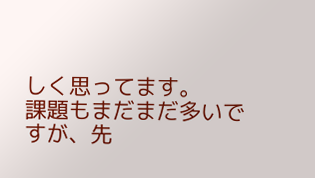しく思ってます。
課題もまだまだ多いですが、先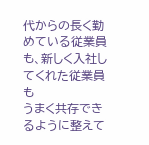代からの長く勤めている従業員も、新しく入社してくれた従業員も
うまく共存できるように整えて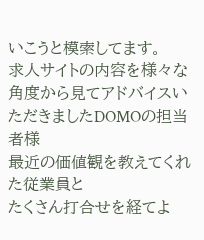いこうと模索してます。
求人サイトの内容を様々な角度から見てアドバイスいただきましたDOMOの担当者様
最近の価値観を教えてくれた従業員と
たくさん打合せを経てよ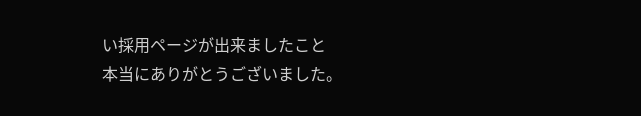い採用ページが出来ましたこと
本当にありがとうございました。